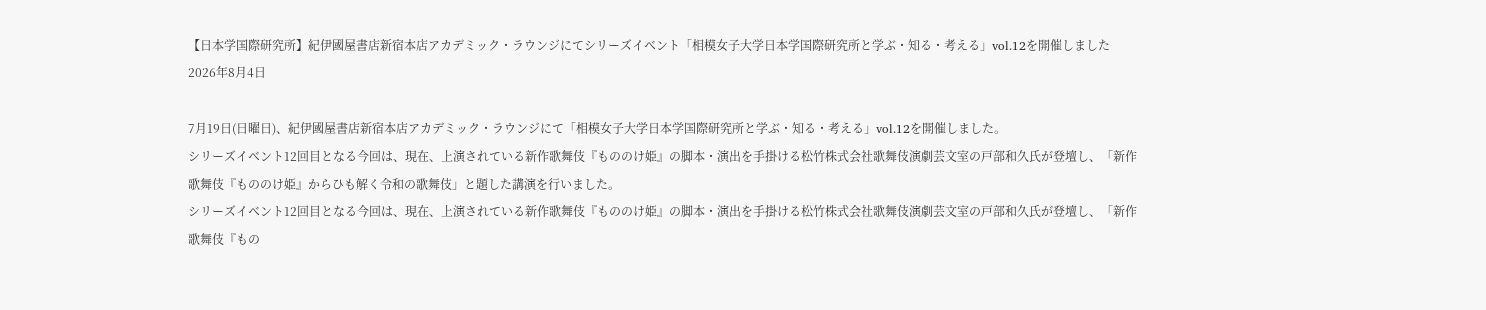【日本学国際研究所】紀伊國屋書店新宿本店アカデミック・ラウンジにてシリーズイベント「相模女子大学日本学国際研究所と学ぶ・知る・考える」vol.12を開催しました
2026年8月4日

7月19日(日曜日)、紀伊國屋書店新宿本店アカデミック・ラウンジにて「相模女子大学日本学国際研究所と学ぶ・知る・考える」vol.12を開催しました。
シリーズイベント12回目となる今回は、現在、上演されている新作歌舞伎『もののけ姫』の脚本・演出を手掛ける松竹株式会社歌舞伎演劇芸文室の戸部和久氏が登壇し、「新作歌舞伎『もののけ姫』からひも解く令和の歌舞伎」と題した講演を行いました。
シリーズイベント12回目となる今回は、現在、上演されている新作歌舞伎『もののけ姫』の脚本・演出を手掛ける松竹株式会社歌舞伎演劇芸文室の戸部和久氏が登壇し、「新作歌舞伎『もの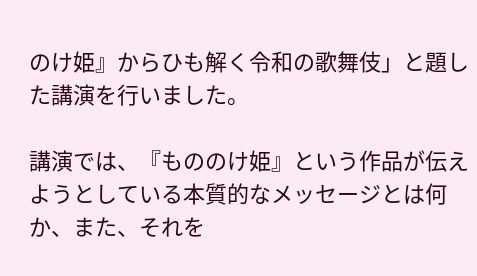のけ姫』からひも解く令和の歌舞伎」と題した講演を行いました。

講演では、『もののけ姫』という作品が伝えようとしている本質的なメッセージとは何か、また、それを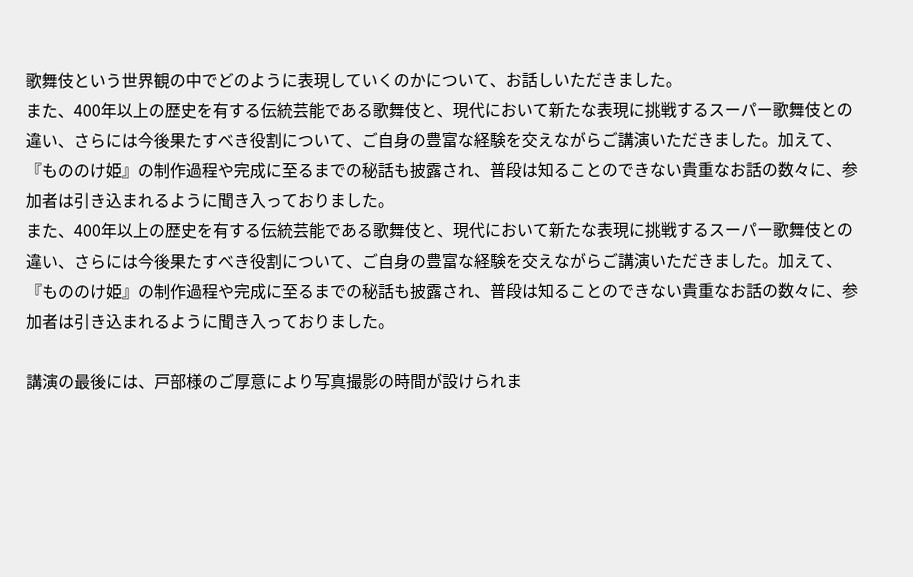歌舞伎という世界観の中でどのように表現していくのかについて、お話しいただきました。
また、400年以上の歴史を有する伝統芸能である歌舞伎と、現代において新たな表現に挑戦するスーパー歌舞伎との違い、さらには今後果たすべき役割について、ご自身の豊富な経験を交えながらご講演いただきました。加えて、『もののけ姫』の制作過程や完成に至るまでの秘話も披露され、普段は知ることのできない貴重なお話の数々に、参加者は引き込まれるように聞き入っておりました。
また、400年以上の歴史を有する伝統芸能である歌舞伎と、現代において新たな表現に挑戦するスーパー歌舞伎との違い、さらには今後果たすべき役割について、ご自身の豊富な経験を交えながらご講演いただきました。加えて、『もののけ姫』の制作過程や完成に至るまでの秘話も披露され、普段は知ることのできない貴重なお話の数々に、参加者は引き込まれるように聞き入っておりました。

講演の最後には、戸部様のご厚意により写真撮影の時間が設けられま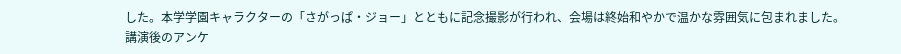した。本学学園キャラクターの「さがっぱ・ジョー」とともに記念撮影が行われ、会場は終始和やかで温かな雰囲気に包まれました。
講演後のアンケ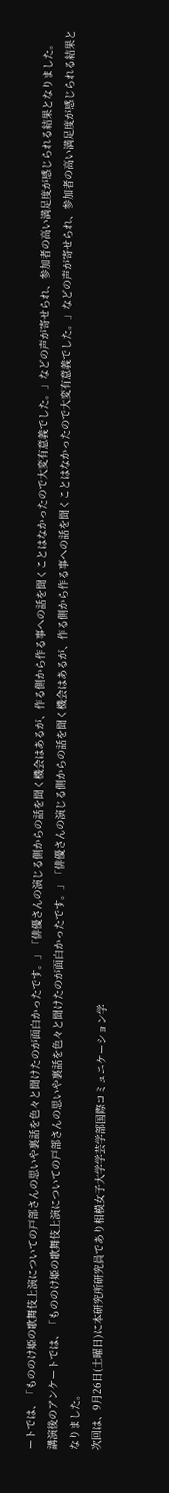ートでは、「もののけ姫の歌舞伎上演についての戸部さんの思いや裏話を色々と聞けたのが面白かったです。」「俳優さんの演じる側からの話を聞く機会はあるが、作る側から作る事への話を聞くことはなかったので大変有意義でした。」などの声が寄せられ、参加者の高い満足度が感じられる結果となりました。
講演後のアンケートでは、「もののけ姫の歌舞伎上演についての戸部さんの思いや裏話を色々と聞けたのが面白かったです。」「俳優さんの演じる側からの話を聞く機会はあるが、作る側から作る事への話を聞くことはなかったので大変有意義でした。」などの声が寄せられ、参加者の高い満足度が感じられる結果となりました。
次回は、9月26日(土曜日)に本研究所研究員であり相模女子大学学芸学部国際コミュニケーション学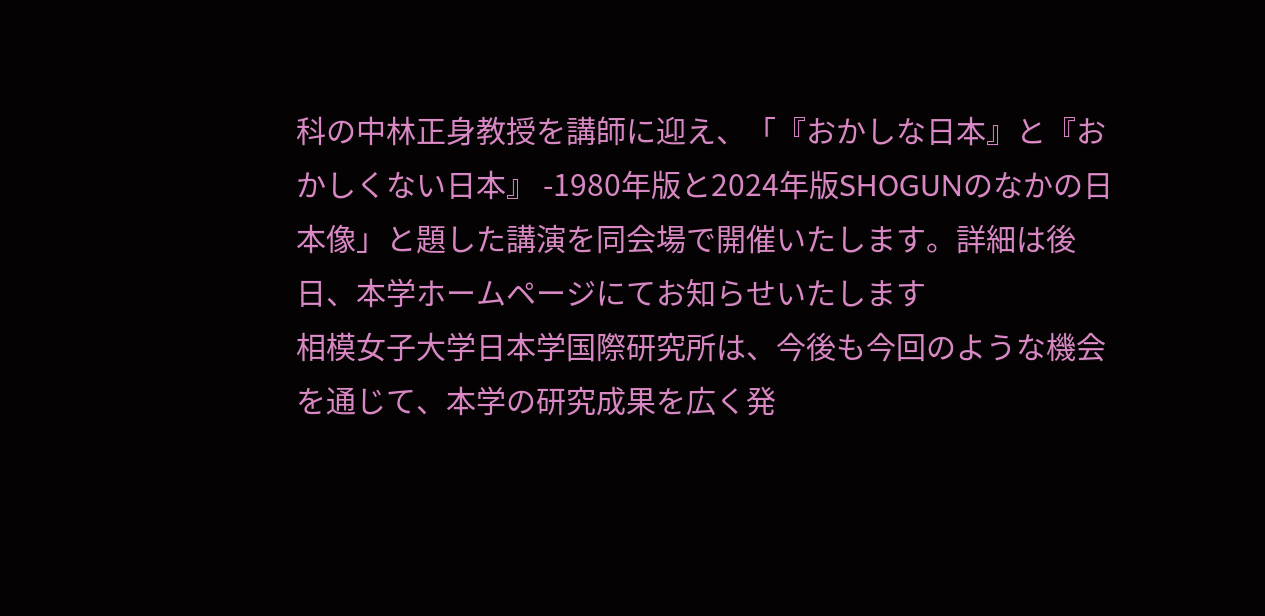科の中林正身教授を講師に迎え、「『おかしな日本』と『おかしくない日本』 -1980年版と2024年版SHOGUNのなかの日本像」と題した講演を同会場で開催いたします。詳細は後日、本学ホームページにてお知らせいたします
相模女子大学日本学国際研究所は、今後も今回のような機会を通じて、本学の研究成果を広く発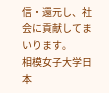信・還元し、社会に貢献してまいります。
相模女子大学日本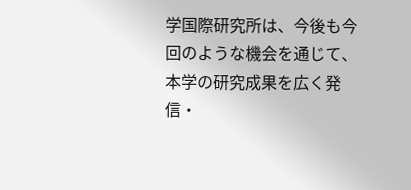学国際研究所は、今後も今回のような機会を通じて、本学の研究成果を広く発信・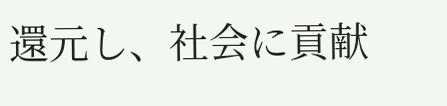還元し、社会に貢献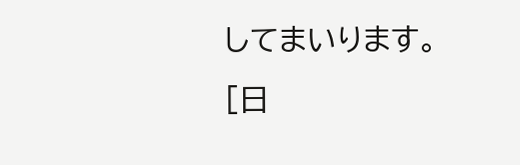してまいります。
[日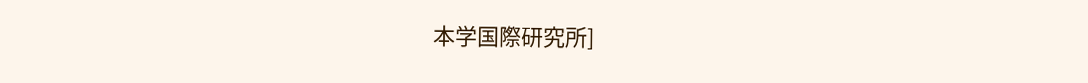本学国際研究所]